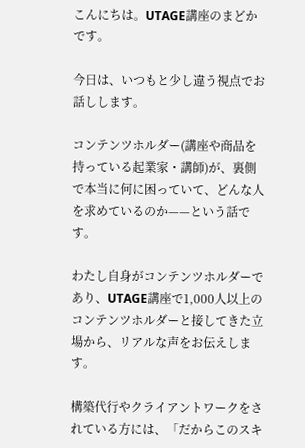こんにちは。UTAGE講座のまどかです。

今日は、いつもと少し違う視点でお話しします。

コンテンツホルダー(講座や商品を持っている起業家・講師)が、裏側で本当に何に困っていて、どんな人を求めているのか——という話です。

わたし自身がコンテンツホルダーであり、UTAGE講座で1,000人以上のコンテンツホルダーと接してきた立場から、リアルな声をお伝えします。

構築代行やクライアントワークをされている方には、「だからこのスキ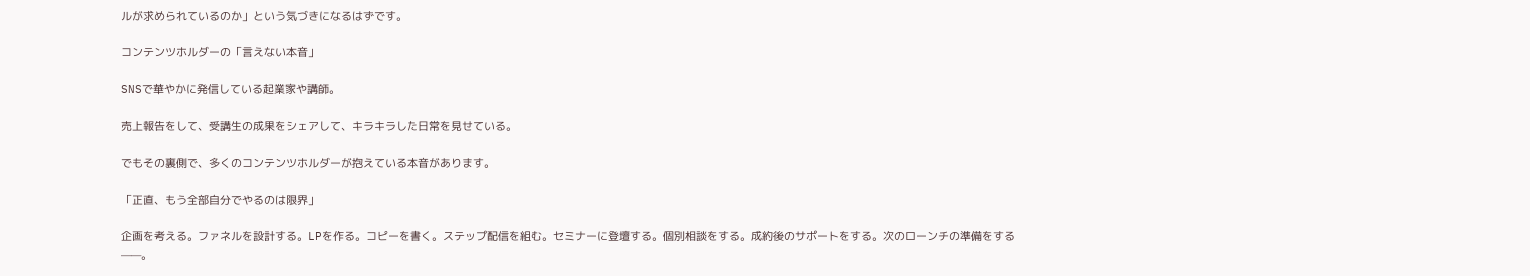ルが求められているのか」という気づきになるはずです。

コンテンツホルダーの「言えない本音」

SNSで華やかに発信している起業家や講師。

売上報告をして、受講生の成果をシェアして、キラキラした日常を見せている。

でもその裏側で、多くのコンテンツホルダーが抱えている本音があります。

「正直、もう全部自分でやるのは限界」

企画を考える。ファネルを設計する。LPを作る。コピーを書く。ステップ配信を組む。セミナーに登壇する。個別相談をする。成約後のサポートをする。次のローンチの準備をする——。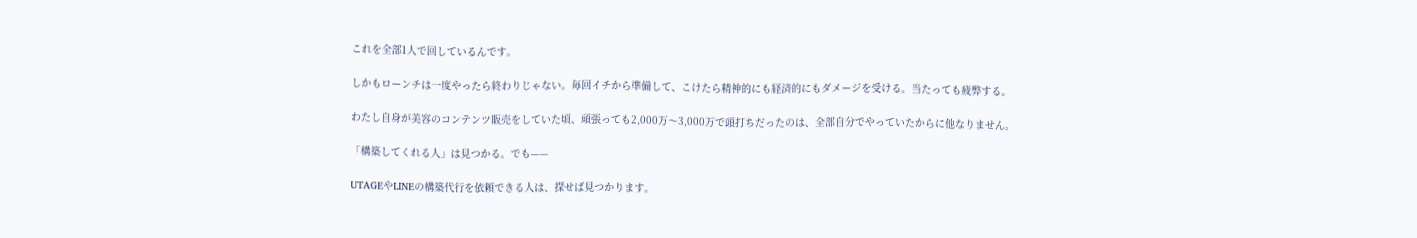これを全部1人で回しているんです。

しかもローンチは一度やったら終わりじゃない。毎回イチから準備して、こけたら精神的にも経済的にもダメージを受ける。当たっても疲弊する。

わたし自身が美容のコンテンツ販売をしていた頃、頑張っても2,000万〜3,000万で頭打ちだったのは、全部自分でやっていたからに他なりません。

「構築してくれる人」は見つかる。でも——

UTAGEやLINEの構築代行を依頼できる人は、探せば見つかります。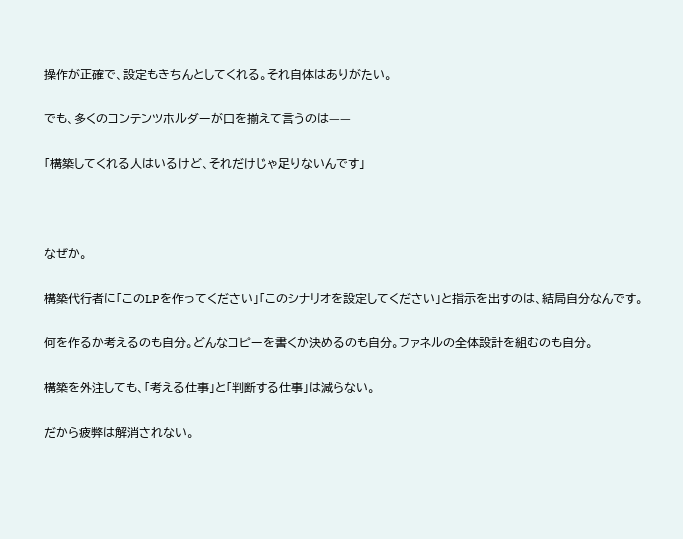操作が正確で、設定もきちんとしてくれる。それ自体はありがたい。

でも、多くのコンテンツホルダーが口を揃えて言うのは——

「構築してくれる人はいるけど、それだけじゃ足りないんです」



なぜか。

構築代行者に「このLPを作ってください」「このシナリオを設定してください」と指示を出すのは、結局自分なんです。

何を作るか考えるのも自分。どんなコピーを書くか決めるのも自分。ファネルの全体設計を組むのも自分。

構築を外注しても、「考える仕事」と「判断する仕事」は減らない。

だから疲弊は解消されない。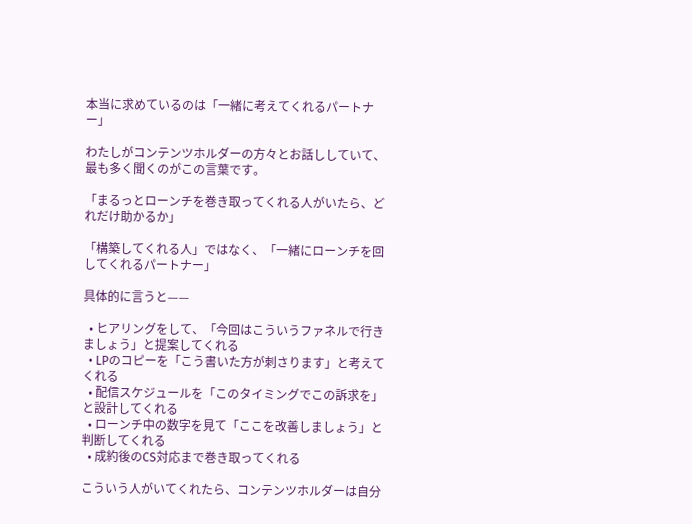本当に求めているのは「一緒に考えてくれるパートナー」

わたしがコンテンツホルダーの方々とお話ししていて、最も多く聞くのがこの言葉です。

「まるっとローンチを巻き取ってくれる人がいたら、どれだけ助かるか」

「構築してくれる人」ではなく、「一緒にローンチを回してくれるパートナー」

具体的に言うと——

  • ヒアリングをして、「今回はこういうファネルで行きましょう」と提案してくれる
  • LPのコピーを「こう書いた方が刺さります」と考えてくれる
  • 配信スケジュールを「このタイミングでこの訴求を」と設計してくれる
  • ローンチ中の数字を見て「ここを改善しましょう」と判断してくれる
  • 成約後のCS対応まで巻き取ってくれる

こういう人がいてくれたら、コンテンツホルダーは自分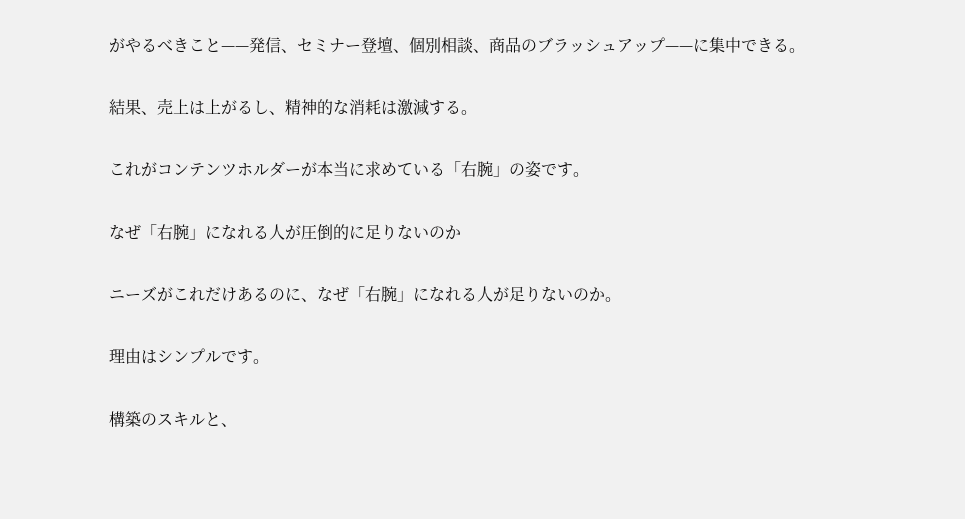がやるべきこと——発信、セミナー登壇、個別相談、商品のブラッシュアップ——に集中できる。

結果、売上は上がるし、精神的な消耗は激減する。

これがコンテンツホルダーが本当に求めている「右腕」の姿です。

なぜ「右腕」になれる人が圧倒的に足りないのか

ニーズがこれだけあるのに、なぜ「右腕」になれる人が足りないのか。

理由はシンプルです。

構築のスキルと、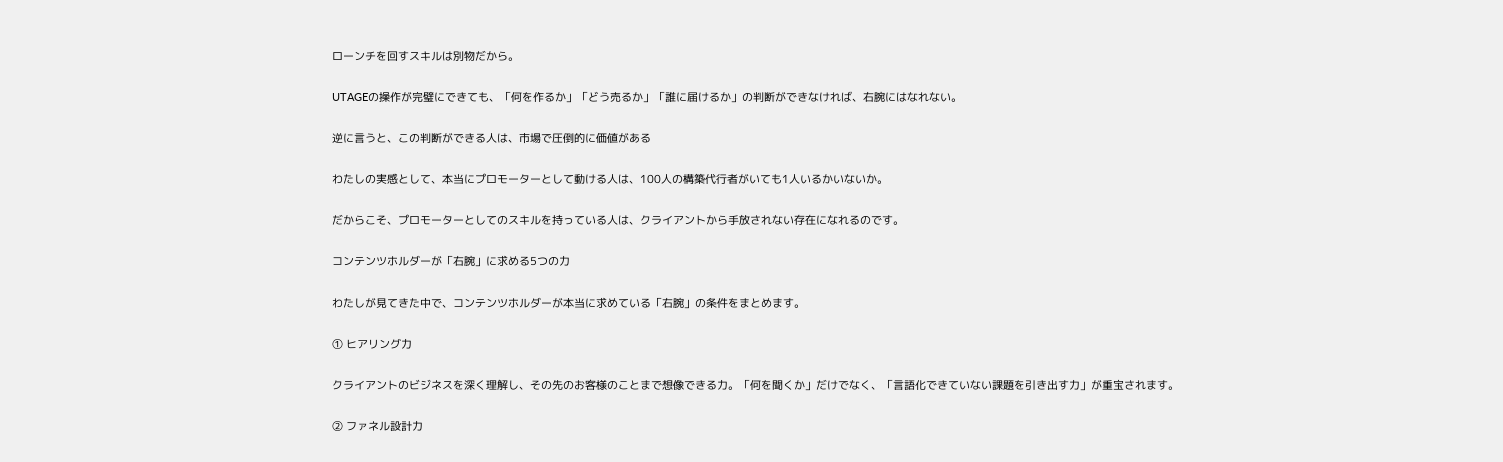ローンチを回すスキルは別物だから。

UTAGEの操作が完璧にできても、「何を作るか」「どう売るか」「誰に届けるか」の判断ができなければ、右腕にはなれない。

逆に言うと、この判断ができる人は、市場で圧倒的に価値がある

わたしの実感として、本当にプロモーターとして動ける人は、100人の構築代行者がいても1人いるかいないか。

だからこそ、プロモーターとしてのスキルを持っている人は、クライアントから手放されない存在になれるのです。

コンテンツホルダーが「右腕」に求める5つの力

わたしが見てきた中で、コンテンツホルダーが本当に求めている「右腕」の条件をまとめます。

① ヒアリング力

クライアントのビジネスを深く理解し、その先のお客様のことまで想像できる力。「何を聞くか」だけでなく、「言語化できていない課題を引き出す力」が重宝されます。

② ファネル設計力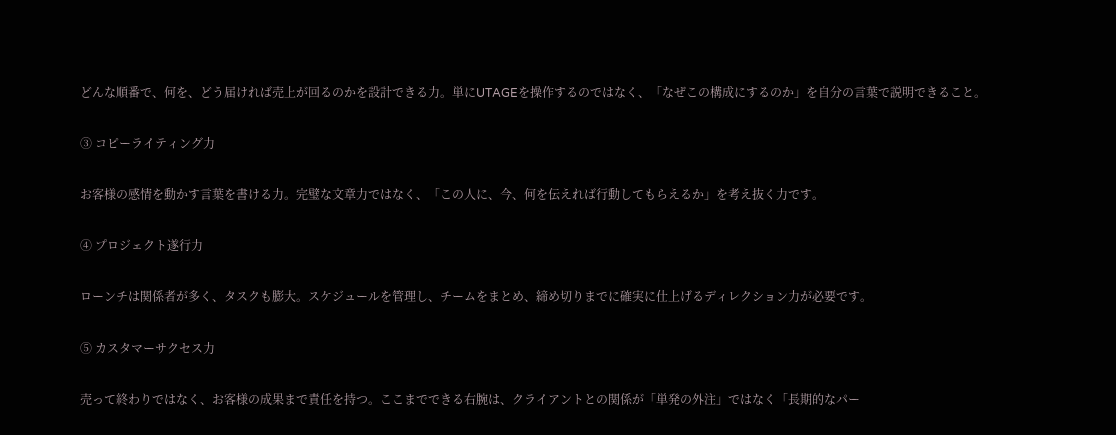どんな順番で、何を、どう届ければ売上が回るのかを設計できる力。単にUTAGEを操作するのではなく、「なぜこの構成にするのか」を自分の言葉で説明できること。

③ コピーライティング力

お客様の感情を動かす言葉を書ける力。完璧な文章力ではなく、「この人に、今、何を伝えれば行動してもらえるか」を考え抜く力です。

④ プロジェクト遂行力

ローンチは関係者が多く、タスクも膨大。スケジュールを管理し、チームをまとめ、締め切りまでに確実に仕上げるディレクション力が必要です。

⑤ カスタマーサクセス力

売って終わりではなく、お客様の成果まで責任を持つ。ここまでできる右腕は、クライアントとの関係が「単発の外注」ではなく「長期的なパー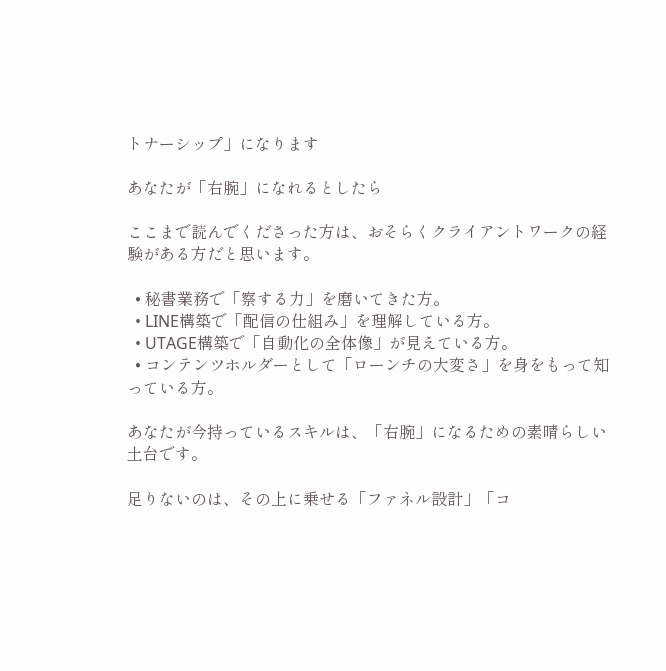トナーシップ」になります

あなたが「右腕」になれるとしたら

ここまで読んでくださった方は、おそらくクライアントワークの経験がある方だと思います。

  • 秘書業務で「察する力」を磨いてきた方。
  • LINE構築で「配信の仕組み」を理解している方。
  • UTAGE構築で「自動化の全体像」が見えている方。
  • コンテンツホルダーとして「ローンチの大変さ」を身をもって知っている方。

あなたが今持っているスキルは、「右腕」になるための素晴らしい土台です。

足りないのは、その上に乗せる「ファネル設計」「コ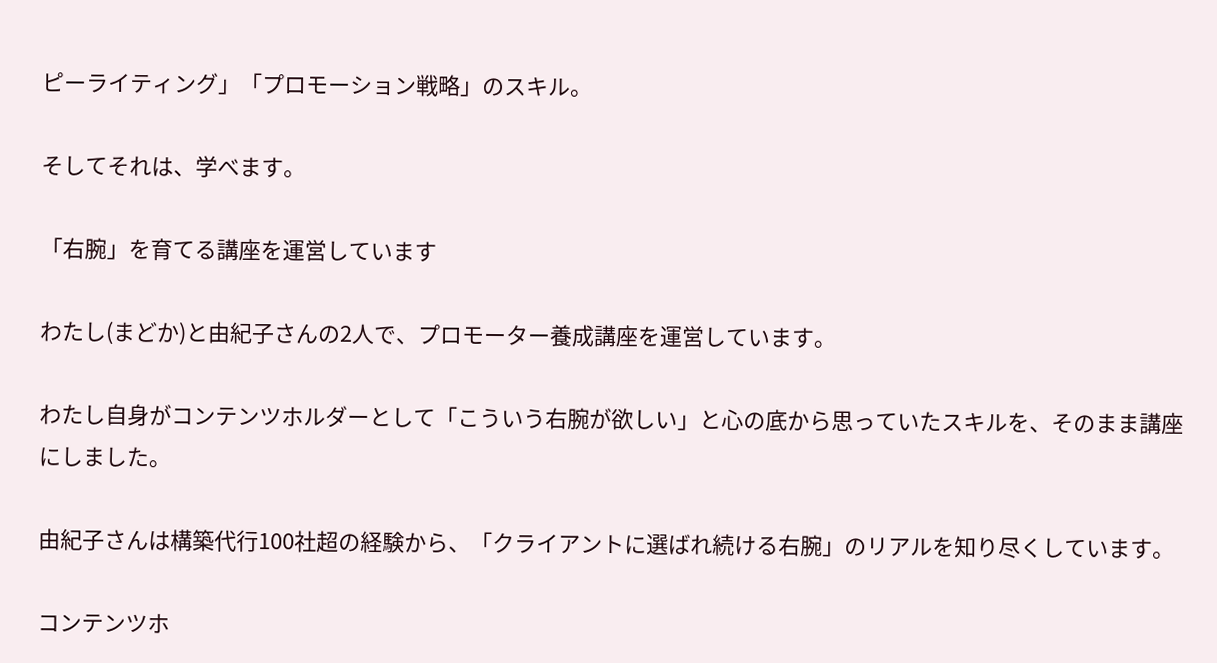ピーライティング」「プロモーション戦略」のスキル。

そしてそれは、学べます。

「右腕」を育てる講座を運営しています

わたし(まどか)と由紀子さんの2人で、プロモーター養成講座を運営しています。

わたし自身がコンテンツホルダーとして「こういう右腕が欲しい」と心の底から思っていたスキルを、そのまま講座にしました。

由紀子さんは構築代行100社超の経験から、「クライアントに選ばれ続ける右腕」のリアルを知り尽くしています。

コンテンツホ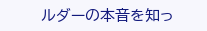ルダーの本音を知っ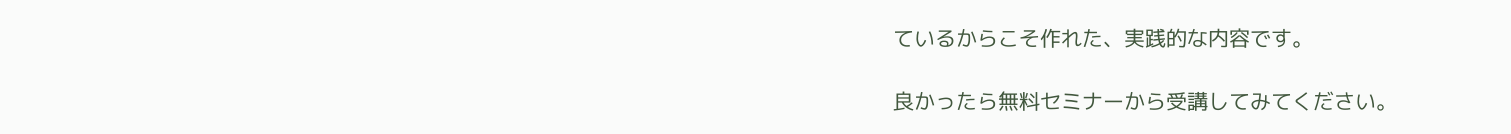ているからこそ作れた、実践的な内容です。

良かったら無料セミナーから受講してみてください。